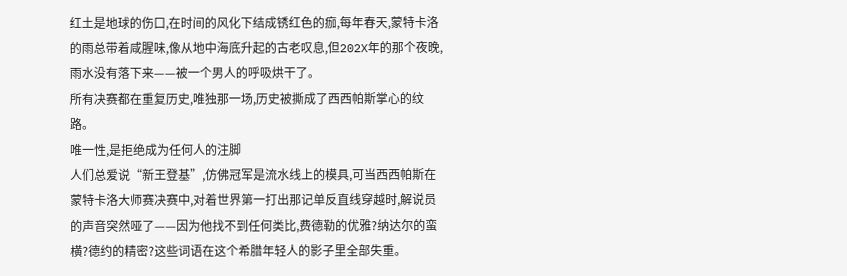红土是地球的伤口,在时间的风化下结成锈红色的痂,每年春天,蒙特卡洛的雨总带着咸腥味,像从地中海底升起的古老叹息,但202X年的那个夜晚,雨水没有落下来——被一个男人的呼吸烘干了。
所有决赛都在重复历史,唯独那一场,历史被撕成了西西帕斯掌心的纹路。
唯一性,是拒绝成为任何人的注脚
人们总爱说“新王登基”,仿佛冠军是流水线上的模具,可当西西帕斯在蒙特卡洛大师赛决赛中,对着世界第一打出那记单反直线穿越时,解说员的声音突然哑了——因为他找不到任何类比,费德勒的优雅?纳达尔的蛮横?德约的精密?这些词语在这个希腊年轻人的影子里全部失重。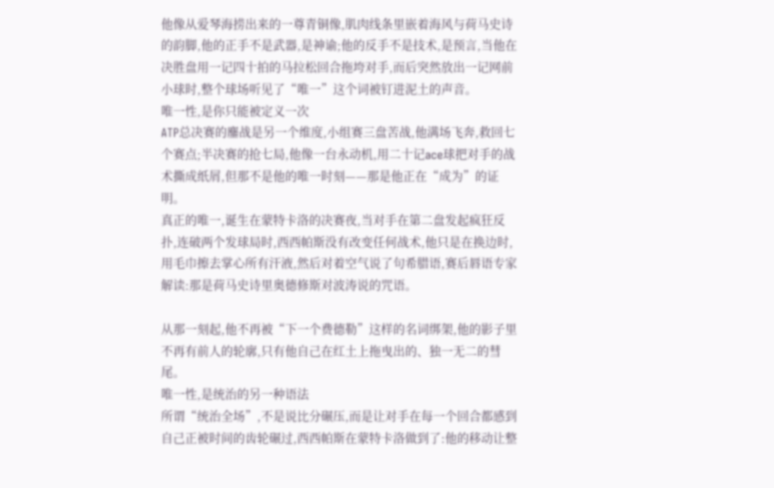他像从爱琴海捞出来的一尊青铜像,肌肉线条里嵌着海风与荷马史诗的韵脚,他的正手不是武器,是神谕;他的反手不是技术,是预言,当他在决胜盘用一记四十拍的马拉松回合拖垮对手,而后突然放出一记网前小球时,整个球场听见了“唯一”这个词被钉进泥土的声音。
唯一性,是你只能被定义一次
ATP总决赛的鏖战是另一个维度,小组赛三盘苦战,他满场飞奔,救回七个赛点;半决赛的抢七局,他像一台永动机,用二十记ace球把对手的战术撕成纸屑,但那不是他的唯一时刻——那是他正在“成为”的证明。
真正的唯一,诞生在蒙特卡洛的决赛夜,当对手在第二盘发起疯狂反扑,连破两个发球局时,西西帕斯没有改变任何战术,他只是在换边时,用毛巾擦去掌心所有汗液,然后对着空气说了句希腊语,赛后唇语专家解读:那是荷马史诗里奥德修斯对波涛说的咒语。

从那一刻起,他不再被“下一个费德勒”这样的名词绑架,他的影子里不再有前人的轮廓,只有他自己在红土上拖曳出的、独一无二的彗尾。
唯一性,是统治的另一种语法
所谓“统治全场”,不是说比分碾压,而是让对手在每一个回合都感到自己正被时间的齿轮碾过,西西帕斯在蒙特卡洛做到了:他的移动让整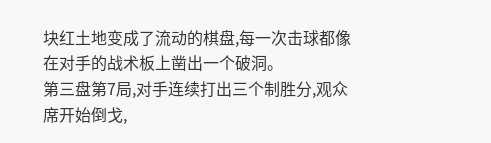块红土地变成了流动的棋盘,每一次击球都像在对手的战术板上凿出一个破洞。
第三盘第7局,对手连续打出三个制胜分,观众席开始倒戈,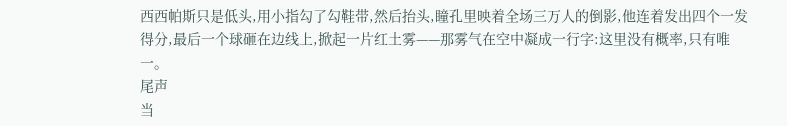西西帕斯只是低头,用小指勾了勾鞋带,然后抬头,瞳孔里映着全场三万人的倒影,他连着发出四个一发得分,最后一个球砸在边线上,掀起一片红土雾——那雾气在空中凝成一行字:这里没有概率,只有唯一。
尾声
当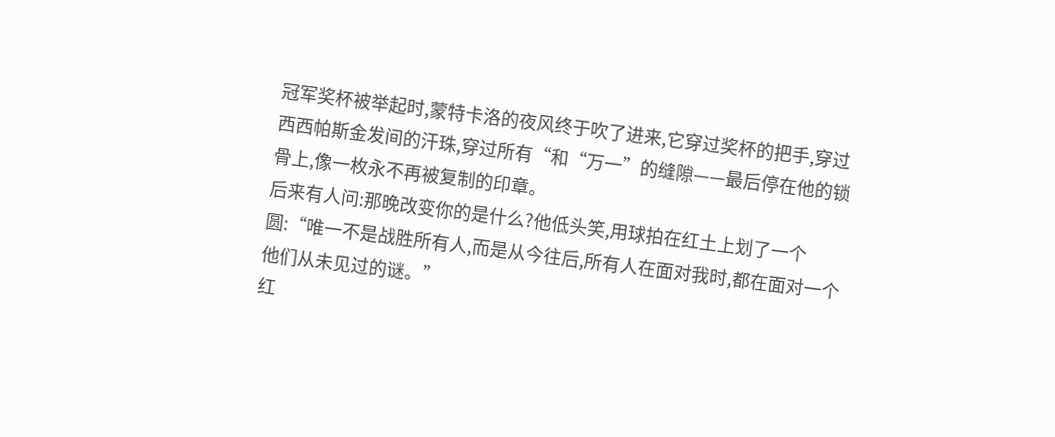冠军奖杯被举起时,蒙特卡洛的夜风终于吹了进来,它穿过奖杯的把手,穿过西西帕斯金发间的汗珠,穿过所有“和“万一”的缝隙——最后停在他的锁骨上,像一枚永不再被复制的印章。
后来有人问:那晚改变你的是什么?他低头笑,用球拍在红土上划了一个圆:“唯一不是战胜所有人,而是从今往后,所有人在面对我时,都在面对一个他们从未见过的谜。”
红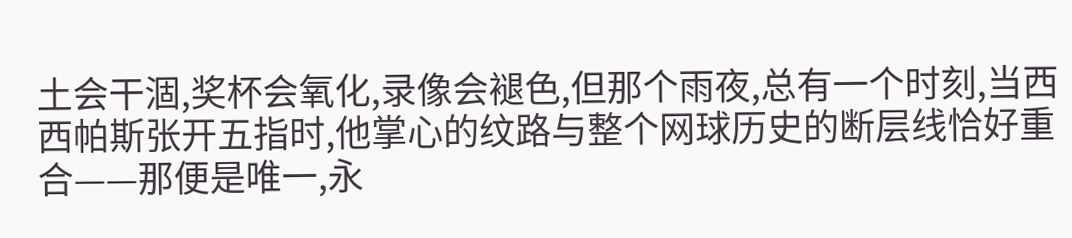土会干涸,奖杯会氧化,录像会褪色,但那个雨夜,总有一个时刻,当西西帕斯张开五指时,他掌心的纹路与整个网球历史的断层线恰好重合——那便是唯一,永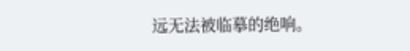远无法被临摹的绝响。